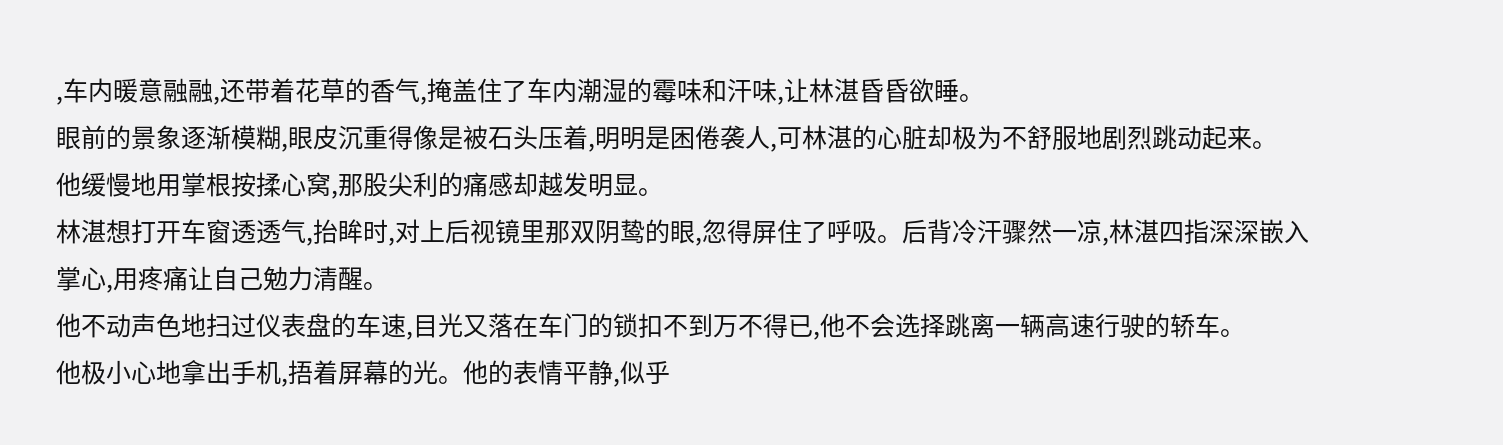,车内暖意融融,还带着花草的香气,掩盖住了车内潮湿的霉味和汗味,让林湛昏昏欲睡。
眼前的景象逐渐模糊,眼皮沉重得像是被石头压着,明明是困倦袭人,可林湛的心脏却极为不舒服地剧烈跳动起来。
他缓慢地用掌根按揉心窝,那股尖利的痛感却越发明显。
林湛想打开车窗透透气,抬眸时,对上后视镜里那双阴鸷的眼,忽得屏住了呼吸。后背冷汗骤然一凉,林湛四指深深嵌入掌心,用疼痛让自己勉力清醒。
他不动声色地扫过仪表盘的车速,目光又落在车门的锁扣不到万不得已,他不会选择跳离一辆高速行驶的轿车。
他极小心地拿出手机,捂着屏幕的光。他的表情平静,似乎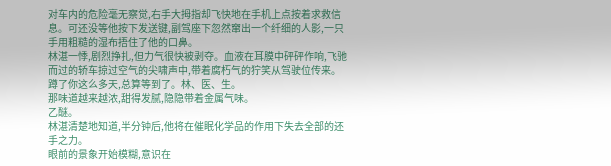对车内的危险毫无察觉,右手大拇指却飞快地在手机上点按着求救信息。可还没等他按下发送键,副驾座下忽然窜出一个纤细的人影,一只手用粗糙的湿布捂住了他的口鼻。
林湛一悸,剧烈挣扎,但力气很快被剥夺。血液在耳膜中砰砰作响,飞驰而过的轿车掠过空气的尖啸声中,带着腐朽气的狞笑从驾驶位传来。
蹲了你这么多天,总算等到了。林、医、生。
那味道越来越浓,甜得发腻,隐隐带着金属气味。
乙醚。
林湛清楚地知道,半分钟后,他将在催眠化学品的作用下失去全部的还手之力。
眼前的景象开始模糊,意识在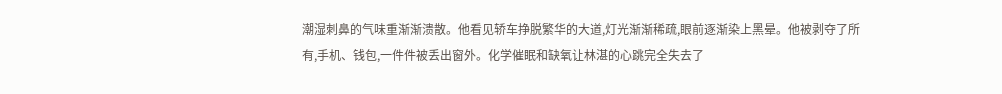潮湿刺鼻的气味重渐渐溃散。他看见轿车挣脱繁华的大道,灯光渐渐稀疏,眼前逐渐染上黑晕。他被剥夺了所有,手机、钱包,一件件被丢出窗外。化学催眠和缺氧让林湛的心跳完全失去了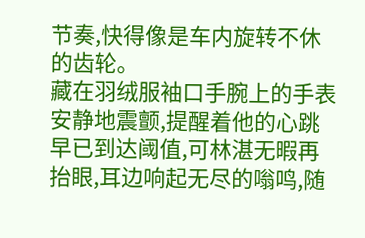节奏,快得像是车内旋转不休的齿轮。
藏在羽绒服袖口手腕上的手表安静地震颤,提醒着他的心跳早已到达阈值,可林湛无暇再抬眼,耳边响起无尽的嗡鸣,随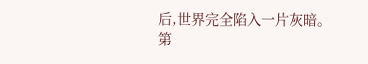后,世界完全陷入一片灰暗。
第